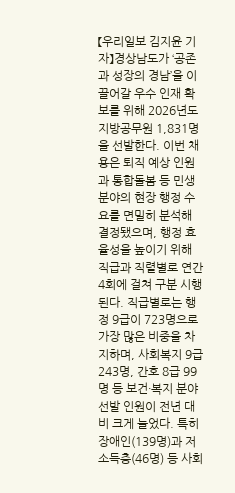【우리일보 김지윤 기자】경상남도가 ‘공존과 성장의 경남’을 이끌어갈 우수 인재 확보를 위해 2026년도 지방공무원 1,831명을 선발한다. 이번 채용은 퇴직 예상 인원과 통합돌봄 등 민생 분야의 현장 행정 수요를 면밀히 분석해 결정됐으며, 행정 효율성을 높이기 위해 직급과 직렬별로 연간 4회에 걸쳐 구분 시행된다. 직급별로는 행정 9급이 723명으로 가장 많은 비중을 차지하며, 사회복지 9급 243명, 간호 8급 99명 등 보건·복지 분야 선발 인원이 전년 대비 크게 늘었다. 특히 장애인(139명)과 저소득층(46명) 등 사회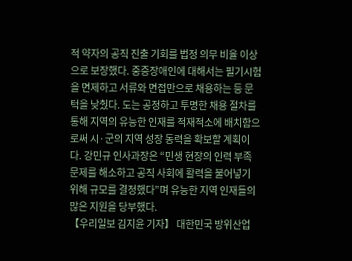적 약자의 공직 진출 기회를 법정 의무 비율 이상으로 보장했다. 중증장애인에 대해서는 필기시험을 면제하고 서류와 면접만으로 채용하는 등 문턱을 낮췄다. 도는 공정하고 투명한 채용 절차를 통해 지역의 유능한 인재를 적재적소에 배치함으로써 시·군의 지역 성장 동력을 확보할 계획이다. 강민규 인사과장은 “민생 현장의 인력 부족 문제를 해소하고 공직 사회에 활력을 불어넣기 위해 규모를 결정했다”며 유능한 지역 인재들의 많은 지원을 당부했다.
【우리일보 김지윤 기자】 대한민국 방위산업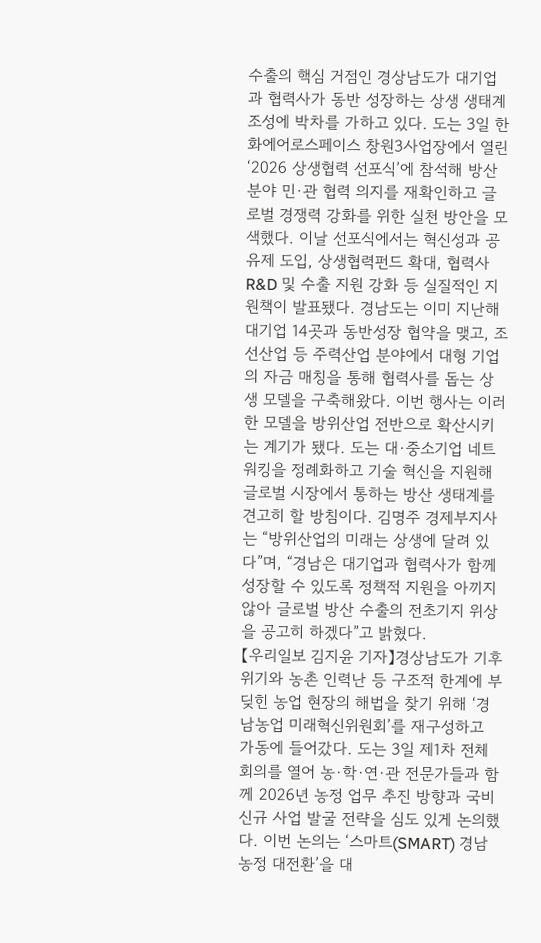수출의 핵심 거점인 경상남도가 대기업과 협력사가 동반 성장하는 상생 생태계 조성에 박차를 가하고 있다. 도는 3일 한화에어로스페이스 창원3사업장에서 열린 ‘2026 상생협력 선포식’에 참석해 방산 분야 민·관 협력 의지를 재확인하고 글로벌 경쟁력 강화를 위한 실천 방안을 모색했다. 이날 선포식에서는 혁신성과 공유제 도입, 상생협력펀드 확대, 협력사 R&D 및 수출 지원 강화 등 실질적인 지원책이 발표됐다. 경남도는 이미 지난해 대기업 14곳과 동반성장 협약을 맺고, 조선산업 등 주력산업 분야에서 대형 기업의 자금 매칭을 통해 협력사를 돕는 상생 모델을 구축해왔다. 이번 행사는 이러한 모델을 방위산업 전반으로 확산시키는 계기가 됐다. 도는 대·중소기업 네트워킹을 정례화하고 기술 혁신을 지원해 글로벌 시장에서 통하는 방산 생태계를 견고히 할 방침이다. 김명주 경제부지사는 “방위산업의 미래는 상생에 달려 있다”며, “경남은 대기업과 협력사가 함께 성장할 수 있도록 정책적 지원을 아끼지 않아 글로벌 방산 수출의 전초기지 위상을 공고히 하겠다”고 밝혔다.
【우리일보 김지윤 기자】경상남도가 기후위기와 농촌 인력난 등 구조적 한계에 부딪힌 농업 현장의 해법을 찾기 위해 ‘경남농업 미래혁신위원회’를 재구성하고 가동에 들어갔다. 도는 3일 제1차 전체 회의를 열어 농·학·연·관 전문가들과 함께 2026년 농정 업무 추진 방향과 국비 신규 사업 발굴 전략을 심도 있게 논의했다. 이번 논의는 ‘스마트(SMART) 경남농정 대전환’을 대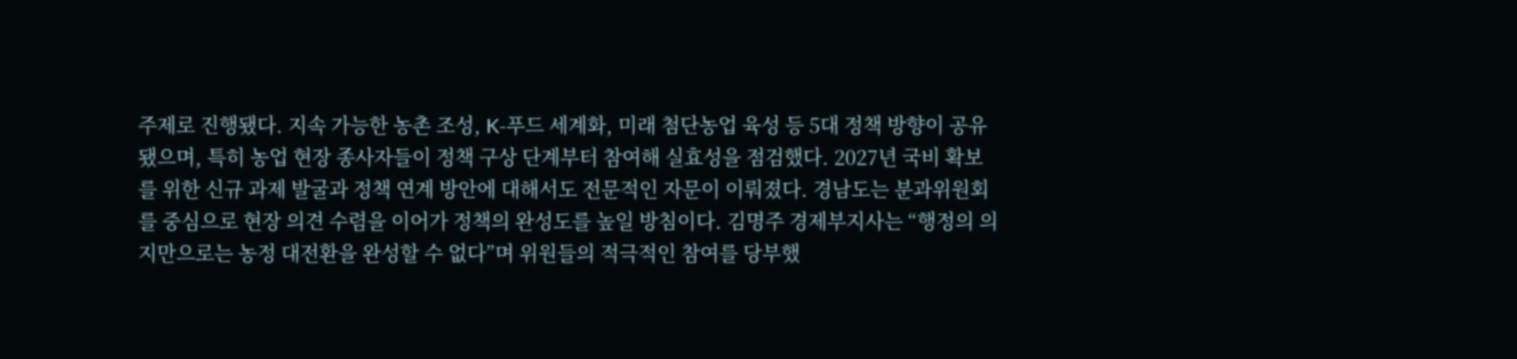주제로 진행됐다. 지속 가능한 농촌 조성, K-푸드 세계화, 미래 첨단농업 육성 등 5대 정책 방향이 공유됐으며, 특히 농업 현장 종사자들이 정책 구상 단계부터 참여해 실효성을 점검했다. 2027년 국비 확보를 위한 신규 과제 발굴과 정책 연계 방안에 대해서도 전문적인 자문이 이뤄졌다. 경남도는 분과위원회를 중심으로 현장 의견 수렴을 이어가 정책의 완성도를 높일 방침이다. 김명주 경제부지사는 “행정의 의 지만으로는 농정 대전환을 완성할 수 없다”며 위원들의 적극적인 참여를 당부했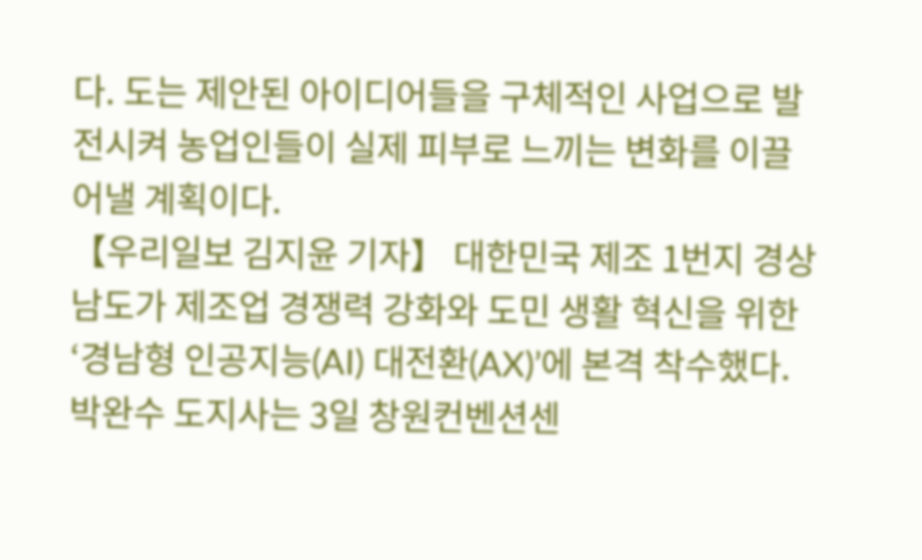다. 도는 제안된 아이디어들을 구체적인 사업으로 발전시켜 농업인들이 실제 피부로 느끼는 변화를 이끌어낼 계획이다.
【우리일보 김지윤 기자】 대한민국 제조 1번지 경상남도가 제조업 경쟁력 강화와 도민 생활 혁신을 위한 ‘경남형 인공지능(AI) 대전환(AX)’에 본격 착수했다. 박완수 도지사는 3일 창원컨벤션센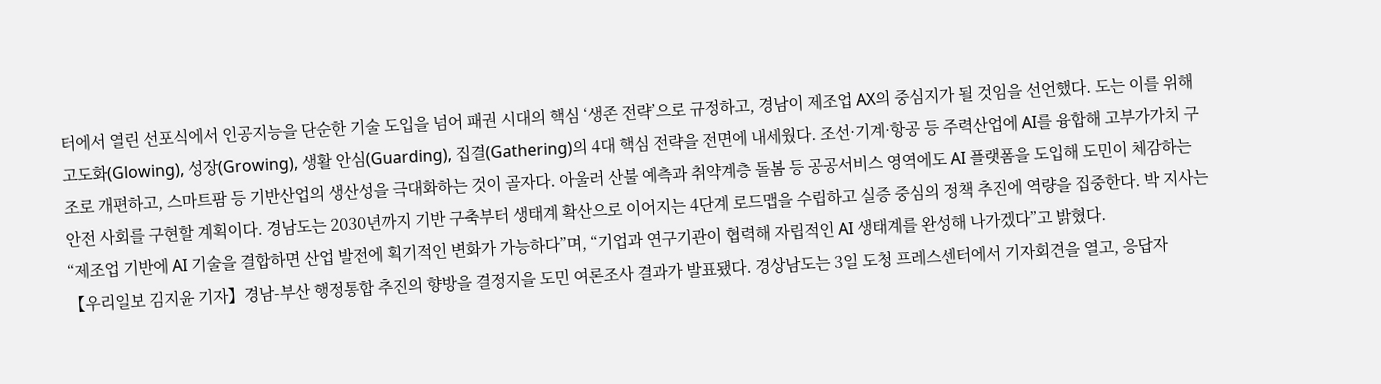터에서 열린 선포식에서 인공지능을 단순한 기술 도입을 넘어 패권 시대의 핵심 ‘생존 전략’으로 규정하고, 경남이 제조업 AX의 중심지가 될 것임을 선언했다. 도는 이를 위해 고도화(Glowing), 성장(Growing), 생활 안심(Guarding), 집결(Gathering)의 4대 핵심 전략을 전면에 내세웠다. 조선·기계·항공 등 주력산업에 AI를 융합해 고부가가치 구조로 개편하고, 스마트팜 등 기반산업의 생산성을 극대화하는 것이 골자다. 아울러 산불 예측과 취약계층 돌봄 등 공공서비스 영역에도 AI 플랫폼을 도입해 도민이 체감하는 안전 사회를 구현할 계획이다. 경남도는 2030년까지 기반 구축부터 생태계 확산으로 이어지는 4단계 로드맵을 수립하고 실증 중심의 정책 추진에 역량을 집중한다. 박 지사는 “제조업 기반에 AI 기술을 결합하면 산업 발전에 획기적인 변화가 가능하다”며, “기업과 연구기관이 협력해 자립적인 AI 생태계를 완성해 나가겠다”고 밝혔다.
【우리일보 김지윤 기자】경남-부산 행정통합 추진의 향방을 결정지을 도민 여론조사 결과가 발표됐다. 경상남도는 3일 도청 프레스센터에서 기자회견을 열고, 응답자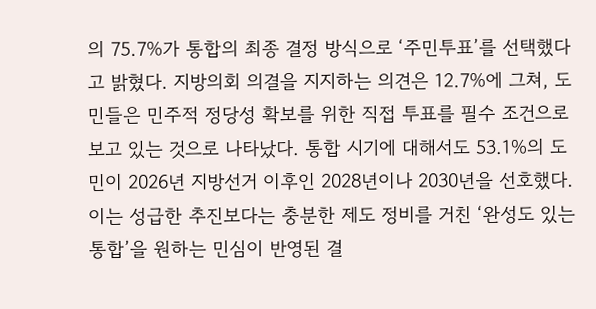의 75.7%가 통합의 최종 결정 방식으로 ‘주민투표’를 선택했다고 밝혔다. 지방의회 의결을 지지하는 의견은 12.7%에 그쳐, 도민들은 민주적 정당성 확보를 위한 직접 투표를 필수 조건으로 보고 있는 것으로 나타났다. 통합 시기에 대해서도 53.1%의 도민이 2026년 지방선거 이후인 2028년이나 2030년을 선호했다. 이는 성급한 추진보다는 충분한 제도 정비를 거친 ‘완성도 있는 통합’을 원하는 민심이 반영된 결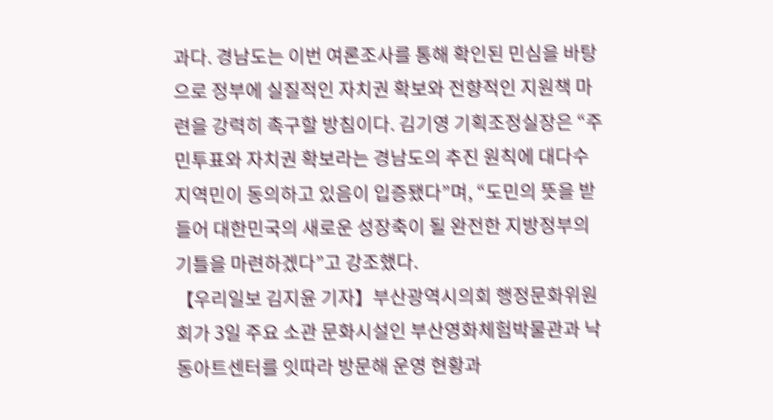과다. 경남도는 이번 여론조사를 통해 확인된 민심을 바탕으로 정부에 실질적인 자치권 확보와 전향적인 지원책 마련을 강력히 촉구할 방침이다. 김기영 기획조정실장은 “주민투표와 자치권 확보라는 경남도의 추진 원칙에 대다수 지역민이 동의하고 있음이 입증됐다”며, “도민의 뜻을 받들어 대한민국의 새로운 성장축이 될 완전한 지방정부의 기틀을 마련하겠다”고 강조했다.
【우리일보 김지윤 기자】부산광역시의회 행정문화위원회가 3일 주요 소관 문화시설인 부산영화체험박물관과 낙동아트센터를 잇따라 방문해 운영 현황과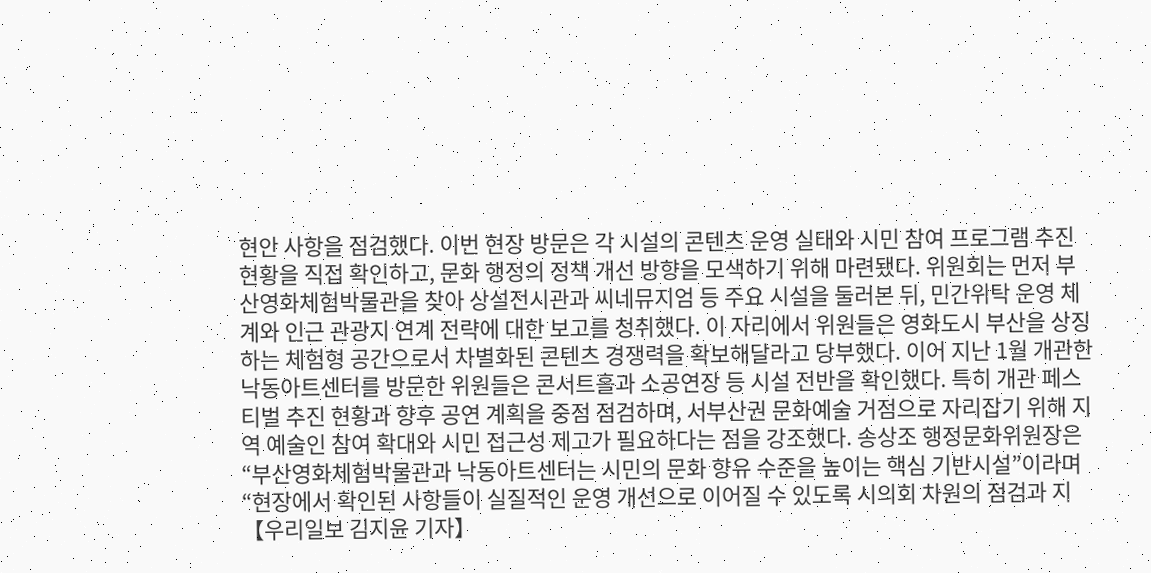현안 사항을 점검했다. 이번 현장 방문은 각 시설의 콘텐츠 운영 실태와 시민 참여 프로그램 추진 현황을 직접 확인하고, 문화 행정의 정책 개선 방향을 모색하기 위해 마련됐다. 위원회는 먼저 부산영화체험박물관을 찾아 상설전시관과 씨네뮤지엄 등 주요 시설을 둘러본 뒤, 민간위탁 운영 체계와 인근 관광지 연계 전략에 대한 보고를 청취했다. 이 자리에서 위원들은 영화도시 부산을 상징하는 체험형 공간으로서 차별화된 콘텐츠 경쟁력을 확보해달라고 당부했다. 이어 지난 1월 개관한 낙동아트센터를 방문한 위원들은 콘서트홀과 소공연장 등 시설 전반을 확인했다. 특히 개관 페스티벌 추진 현황과 향후 공연 계획을 중점 점검하며, 서부산권 문화예술 거점으로 자리잡기 위해 지역 예술인 참여 확대와 시민 접근성 제고가 필요하다는 점을 강조했다. 송상조 행정문화위원장은 “부산영화체험박물관과 낙동아트센터는 시민의 문화 향유 수준을 높이는 핵심 기반시설”이라며 “현장에서 확인된 사항들이 실질적인 운영 개선으로 이어질 수 있도록 시의회 차원의 점검과 지
【우리일보 김지윤 기자】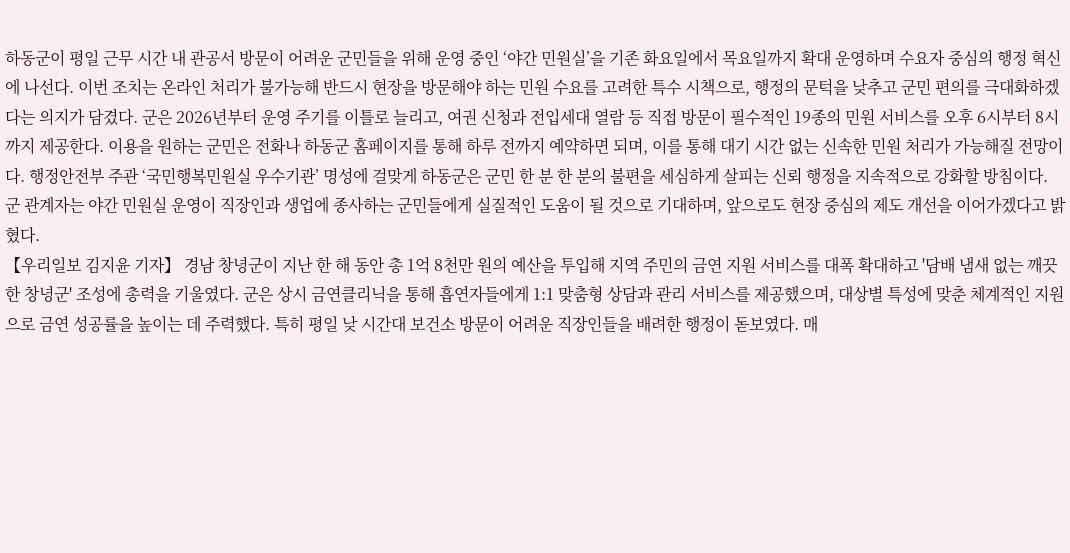하동군이 평일 근무 시간 내 관공서 방문이 어려운 군민들을 위해 운영 중인 ‘야간 민원실’을 기존 화요일에서 목요일까지 확대 운영하며 수요자 중심의 행정 혁신에 나선다. 이번 조치는 온라인 처리가 불가능해 반드시 현장을 방문해야 하는 민원 수요를 고려한 특수 시책으로, 행정의 문턱을 낮추고 군민 편의를 극대화하겠다는 의지가 담겼다. 군은 2026년부터 운영 주기를 이틀로 늘리고, 여권 신청과 전입세대 열람 등 직접 방문이 필수적인 19종의 민원 서비스를 오후 6시부터 8시까지 제공한다. 이용을 원하는 군민은 전화나 하동군 홈페이지를 통해 하루 전까지 예약하면 되며, 이를 통해 대기 시간 없는 신속한 민원 처리가 가능해질 전망이다. 행정안전부 주관 ‘국민행복민원실 우수기관’ 명성에 걸맞게 하동군은 군민 한 분 한 분의 불편을 세심하게 살피는 신뢰 행정을 지속적으로 강화할 방침이다. 군 관계자는 야간 민원실 운영이 직장인과 생업에 종사하는 군민들에게 실질적인 도움이 될 것으로 기대하며, 앞으로도 현장 중심의 제도 개선을 이어가겠다고 밝혔다.
【우리일보 김지윤 기자】 경남 창녕군이 지난 한 해 동안 총 1억 8천만 원의 예산을 투입해 지역 주민의 금연 지원 서비스를 대폭 확대하고 '담배 냄새 없는 깨끗한 창녕군' 조성에 총력을 기울였다. 군은 상시 금연클리닉을 통해 흡연자들에게 1:1 맞춤형 상담과 관리 서비스를 제공했으며, 대상별 특성에 맞춘 체계적인 지원으로 금연 성공률을 높이는 데 주력했다. 특히 평일 낮 시간대 보건소 방문이 어려운 직장인들을 배려한 행정이 돋보였다. 매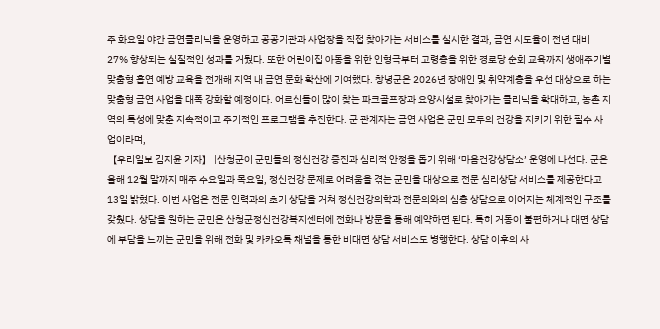주 화요일 야간 금연클리닉을 운영하고 공공기관과 사업장을 직접 찾아가는 서비스를 실시한 결과, 금연 시도율이 전년 대비 27% 향상되는 실질적인 성과를 거뒀다. 또한 어린이집 아동을 위한 인형극부터 고령층을 위한 경로당 순회 교육까지 생애주기별 맞춤형 흡연 예방 교육을 전개해 지역 내 금연 문화 확산에 기여했다. 창녕군은 2026년 장애인 및 취약계층을 우선 대상으로 하는 맞춤형 금연 사업을 대폭 강화할 예정이다. 어르신들이 많이 찾는 파크골프장과 요양시설로 찾아가는 클리닉을 확대하고, 농촌 지역의 특성에 맞춘 지속적이고 주기적인 프로그램을 추진한다. 군 관계자는 금연 사업은 군민 모두의 건강을 지키기 위한 필수 사업이라며,
【우리일보 김지윤 기자】 |산청군이 군민들의 정신건강 증진과 심리적 안정을 돕기 위해 ‘마음건강상담소’ 운영에 나선다. 군은 올해 12월 말까지 매주 수요일과 목요일, 정신건강 문제로 어려움을 겪는 군민을 대상으로 전문 심리상담 서비스를 제공한다고 13일 밝혔다. 이번 사업은 전문 인력과의 초기 상담을 거쳐 정신건강의학과 전문의와의 심층 상담으로 이어지는 체계적인 구조를 갖췄다. 상담을 원하는 군민은 산청군정신건강복지센터에 전화나 방문을 통해 예약하면 된다. 특히 거동이 불편하거나 대면 상담에 부담을 느끼는 군민을 위해 전화 및 카카오톡 채널을 통한 비대면 상담 서비스도 병행한다. 상담 이후의 사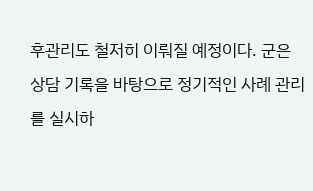후관리도 철저히 이뤄질 예정이다. 군은 상담 기록을 바탕으로 정기적인 사례 관리를 실시하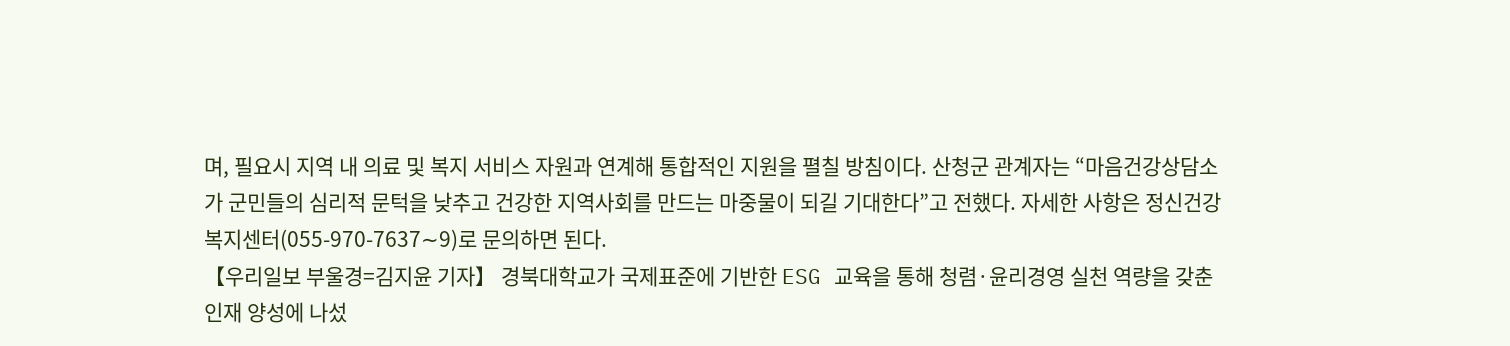며, 필요시 지역 내 의료 및 복지 서비스 자원과 연계해 통합적인 지원을 펼칠 방침이다. 산청군 관계자는 “마음건강상담소가 군민들의 심리적 문턱을 낮추고 건강한 지역사회를 만드는 마중물이 되길 기대한다”고 전했다. 자세한 사항은 정신건강복지센터(055-970-7637∼9)로 문의하면 된다.
【우리일보 부울경=김지윤 기자】 경북대학교가 국제표준에 기반한 ESG 교육을 통해 청렴·윤리경영 실천 역량을 갖춘 인재 양성에 나섰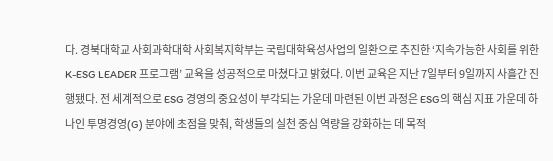다. 경북대학교 사회과학대학 사회복지학부는 국립대학육성사업의 일환으로 추진한 ‘지속가능한 사회를 위한 K-ESG LEADER 프로그램’ 교육을 성공적으로 마쳤다고 밝혔다. 이번 교육은 지난 7일부터 9일까지 사흘간 진행됐다. 전 세계적으로 ESG 경영의 중요성이 부각되는 가운데 마련된 이번 과정은 ESG의 핵심 지표 가운데 하나인 투명경영(G) 분야에 초점을 맞춰, 학생들의 실천 중심 역량을 강화하는 데 목적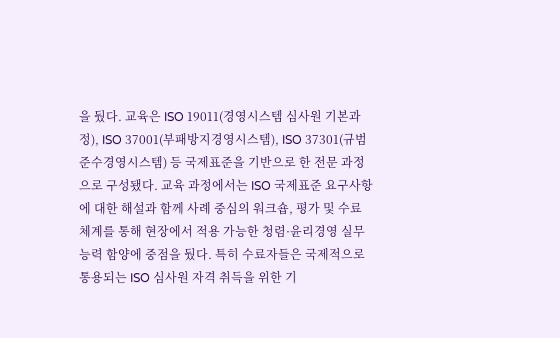을 뒀다. 교육은 ISO 19011(경영시스템 심사원 기본과정), ISO 37001(부패방지경영시스템), ISO 37301(규범준수경영시스템) 등 국제표준을 기반으로 한 전문 과정으로 구성됐다. 교육 과정에서는 ISO 국제표준 요구사항에 대한 해설과 함께 사례 중심의 워크숍, 평가 및 수료 체계를 통해 현장에서 적용 가능한 청렴·윤리경영 실무 능력 함양에 중점을 뒀다. 특히 수료자들은 국제적으로 통용되는 ISO 심사원 자격 취득을 위한 기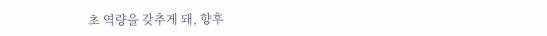초 역량을 갖추게 돼, 향후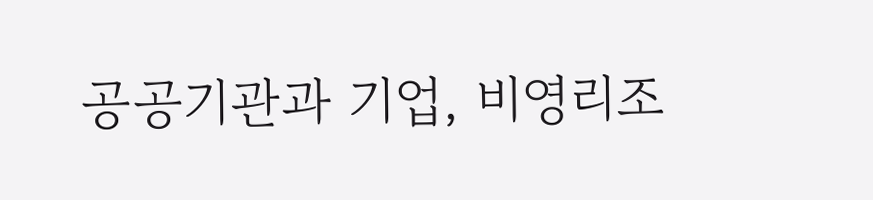공공기관과 기업, 비영리조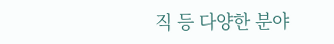직 등 다양한 분야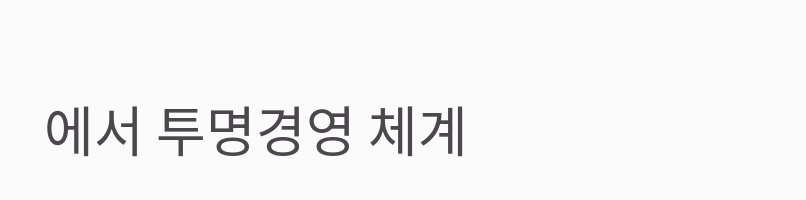에서 투명경영 체계